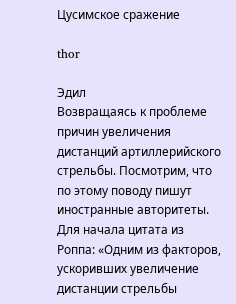Цусимское сражение

thor

Эдил
Возвращаясь к проблеме причин увеличения дистанций артиллерийского стрельбы. Посмотрим, что по этому поводу пишут иностранные авторитеты. Для начала цитата из Роппа: «Одним из факторов, ускоривших увеличение дистанции стрельбы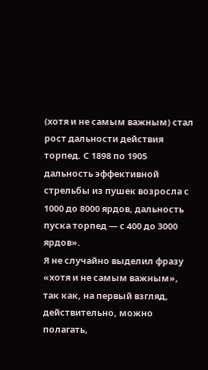(хотя и не самым важным) стал рост дальности действия торпед. С 1898 по 1905 дальность эффективной стрельбы из пушек возросла с 1000 до 8000 ярдов, дальность пуска торпед — с 400 до 3000 ярдов».
Я не случайно выделил фразу «хотя и не самым важным», так как, на первый взгляд, действительно, можно полагать,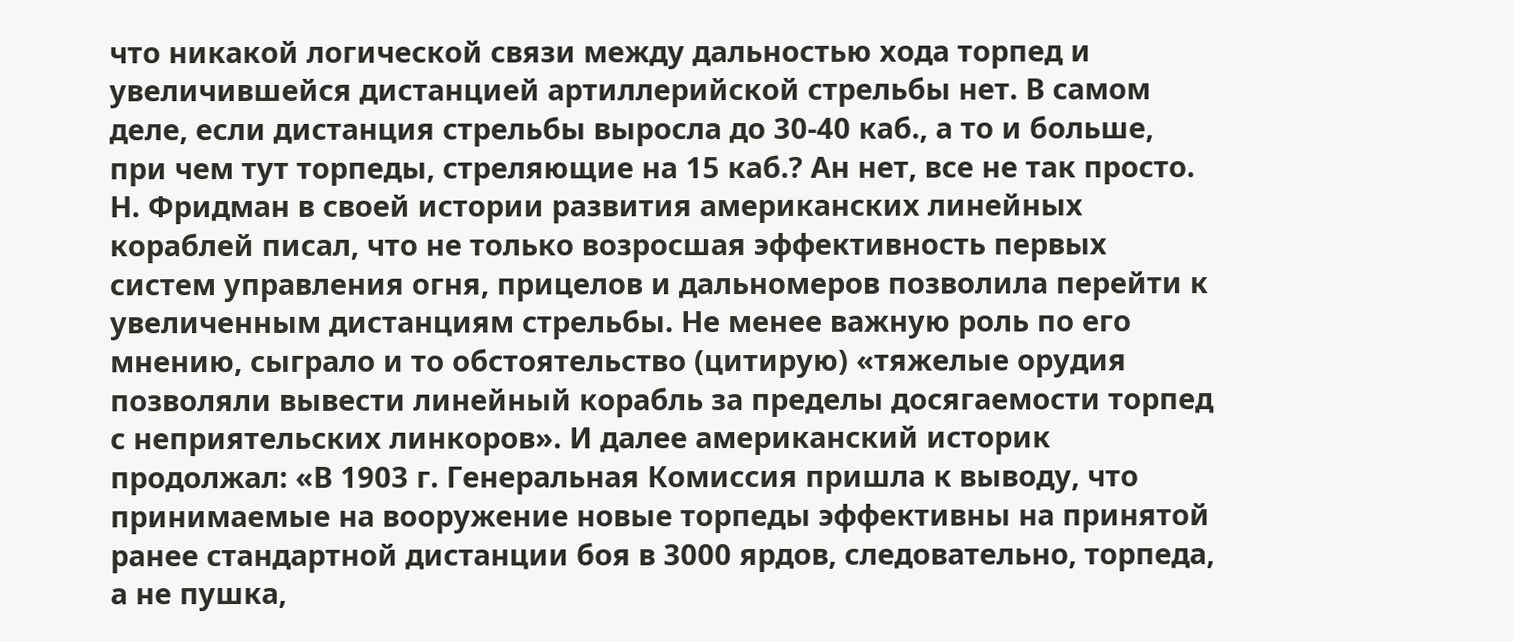что никакой логической связи между дальностью хода торпед и увеличившейся дистанцией артиллерийской стрельбы нет. В самом деле, если дистанция стрельбы выросла до 30-40 каб., а то и больше, при чем тут торпеды, стреляющие на 15 каб.? Ан нет, все не так просто. Н. Фридман в своей истории развития американских линейных кораблей писал, что не только возросшая эффективность первых систем управления огня, прицелов и дальномеров позволила перейти к увеличенным дистанциям стрельбы. Не менее важную роль по его мнению, сыграло и то обстоятельство (цитирую) «тяжелые орудия позволяли вывести линейный корабль за пределы досягаемости торпед с неприятельских линкоров». И далее американский историк продолжал: «В 1903 г. Генеральная Комиссия пришла к выводу, что принимаемые на вооружение новые торпеды эффективны на принятой ранее стандартной дистанции боя в 3000 ярдов, следовательно, торпеда, а не пушка,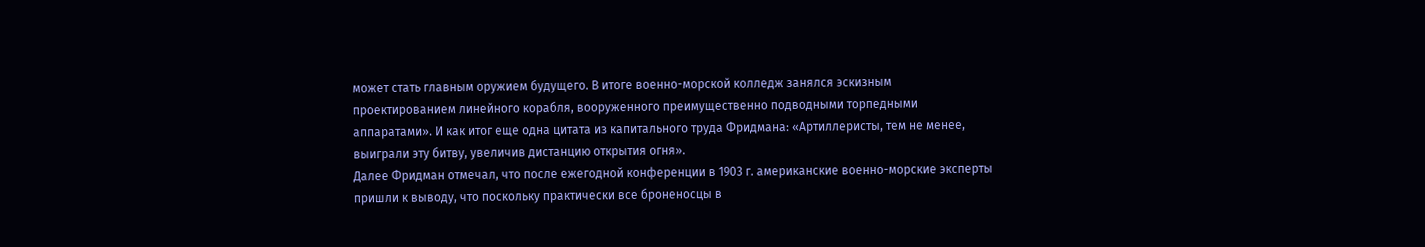может стать главным оружием будущего. В итоге военно-морской колледж занялся эскизным проектированием линейного корабля, вооруженного преимущественно подводными торпедными аппаратами». И как итог еще одна цитата из капитального труда Фридмана: «Артиллеристы, тем не менее, выиграли эту битву, увеличив дистанцию открытия огня».
Далее Фридман отмечал, что после ежегодной конференции в 1903 г. американские военно-морские эксперты пришли к выводу, что поскольку практически все броненосцы в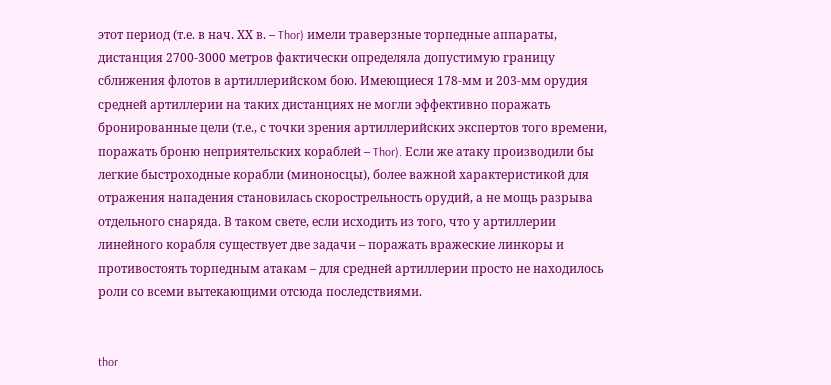этот период (т.е. в нач. ХХ в. – Thor) имели траверзные торпедные аппараты, дистанция 2700-3000 метров фактически определяла допустимую границу сближения флотов в артиллерийском бою. Имеющиеся 178-мм и 203-мм орудия средней артиллерии на таких дистанциях не могли эффективно поражать бронированные цели (т.е., с точки зрения артиллерийских экспертов того времени, поражать броню неприятельских кораблей – Thor). Если же атаку производили бы легкие быстроходные корабли (миноносцы), более важной характеристикой для отражения нападения становилась скорострельность орудий, а не мощь разрыва отдельного снаряда. В таком свете, если исходить из того, что у артиллерии линейного корабля существует две задачи – поражать вражеские линкоры и противостоять торпедным атакам – для средней артиллерии просто не находилось роли со всеми вытекающими отсюда последствиями.


thor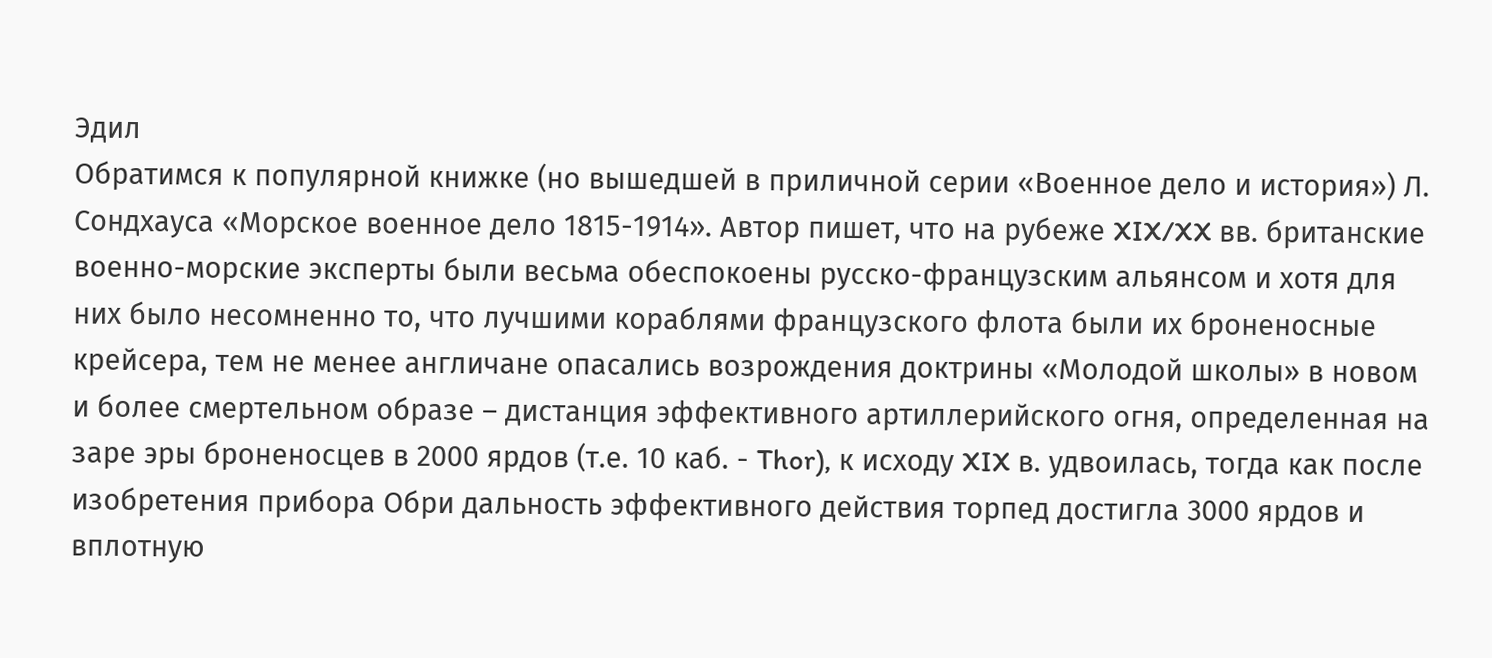Эдил
Обратимся к популярной книжке (но вышедшей в приличной серии «Военное дело и история») Л. Сондхауса «Морское военное дело 1815-1914». Автор пишет, что на рубеже XIX/XX вв. британские военно-морские эксперты были весьма обеспокоены русско-французским альянсом и хотя для них было несомненно то, что лучшими кораблями французского флота были их броненосные крейсера, тем не менее англичане опасались возрождения доктрины «Молодой школы» в новом и более смертельном образе – дистанция эффективного артиллерийского огня, определенная на заре эры броненосцев в 2000 ярдов (т.е. 10 каб. - Thor), к исходу XIX в. удвоилась, тогда как после изобретения прибора Обри дальность эффективного действия торпед достигла 3000 ярдов и вплотную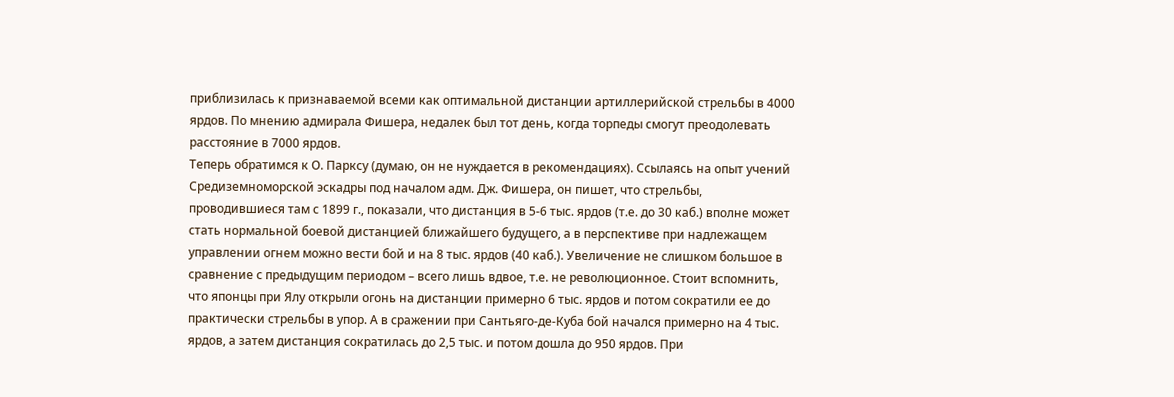приблизилась к признаваемой всеми как оптимальной дистанции артиллерийской стрельбы в 4000 ярдов. По мнению адмирала Фишера, недалек был тот день, когда торпеды смогут преодолевать расстояние в 7000 ярдов.
Теперь обратимся к О. Парксу (думаю, он не нуждается в рекомендациях). Ссылаясь на опыт учений Средиземноморской эскадры под началом адм. Дж. Фишера, он пишет, что стрельбы, проводившиеся там с 1899 г., показали, что дистанция в 5-6 тыс. ярдов (т.е. до 30 каб.) вполне может стать нормальной боевой дистанцией ближайшего будущего, а в перспективе при надлежащем управлении огнем можно вести бой и на 8 тыс. ярдов (40 каб.). Увеличение не слишком большое в сравнение с предыдущим периодом – всего лишь вдвое, т.е. не революционное. Стоит вспомнить, что японцы при Ялу открыли огонь на дистанции примерно 6 тыс. ярдов и потом сократили ее до практически стрельбы в упор. А в сражении при Сантьяго-де-Куба бой начался примерно на 4 тыс. ярдов, а затем дистанция сократилась до 2,5 тыс. и потом дошла до 950 ярдов. При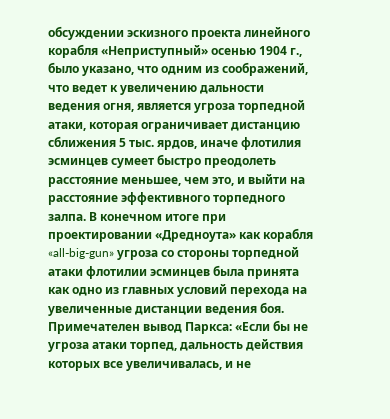обсуждении эскизного проекта линейного корабля «Неприступный» осенью 1904 г., было указано, что одним из соображений, что ведет к увеличению дальности ведения огня, является угроза торпедной атаки, которая ограничивает дистанцию сближения 5 тыс. ярдов, иначе флотилия эсминцев сумеет быстро преодолеть расстояние меньшее, чем это, и выйти на расстояние эффективного торпедного залпа. В конечном итоге при проектировании «Дредноута» как корабля «all-big-gun» угроза со стороны торпедной атаки флотилии эсминцев была принята как одно из главных условий перехода на увеличенные дистанции ведения боя. Примечателен вывод Паркса: «Если бы не угроза атаки торпед, дальность действия которых все увеличивалась, и не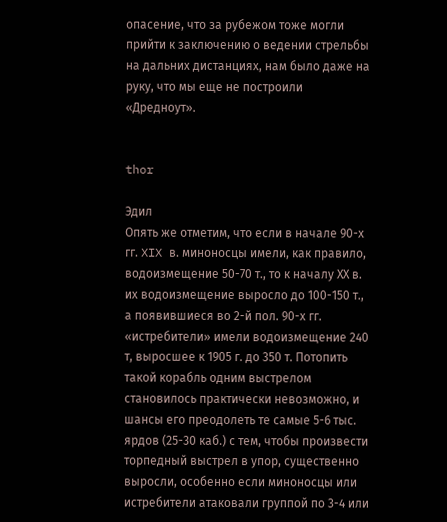опасение, что за рубежом тоже могли прийти к заключению о ведении стрельбы на дальних дистанциях, нам было даже на руку, что мы еще не построили «Дредноут».


thor

Эдил
Опять же отметим, что если в начале 90-х гг. XIX в. миноносцы имели, как правило, водоизмещение 50-70 т., то к началу ХХ в. их водоизмещение выросло до 100-150 т., а появившиеся во 2-й пол. 90-х гг. «истребители» имели водоизмещение 240 т, выросшее к 1905 г. до 350 т. Потопить такой корабль одним выстрелом становилось практически невозможно, и шансы его преодолеть те самые 5-6 тыс. ярдов (25-30 каб.) с тем, чтобы произвести торпедный выстрел в упор, существенно выросли, особенно если миноносцы или истребители атаковали группой по 3-4 или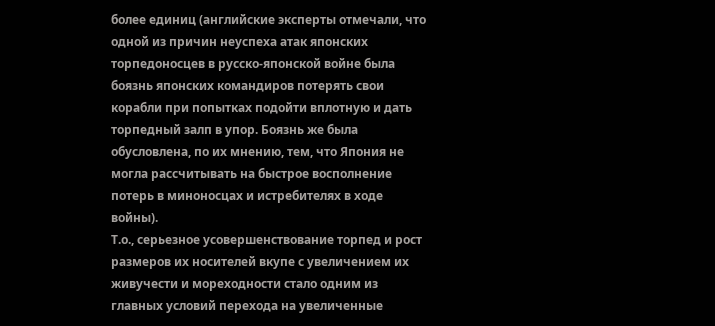более единиц (английские эксперты отмечали, что одной из причин неуспеха атак японских торпедоносцев в русско-японской войне была боязнь японских командиров потерять свои корабли при попытках подойти вплотную и дать торпедный залп в упор. Боязнь же была обусловлена, по их мнению, тем, что Япония не могла рассчитывать на быстрое восполнение потерь в миноносцах и истребителях в ходе войны).
Т.о., серьезное усовершенствование торпед и рост размеров их носителей вкупе с увеличением их живучести и мореходности стало одним из главных условий перехода на увеличенные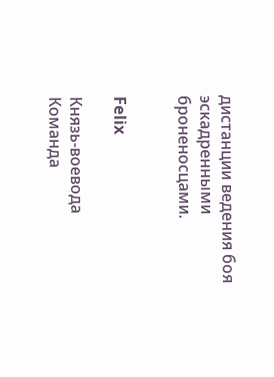дистанции ведения боя эскадренными броненосцами.


Felix

Князь-воевода
Команда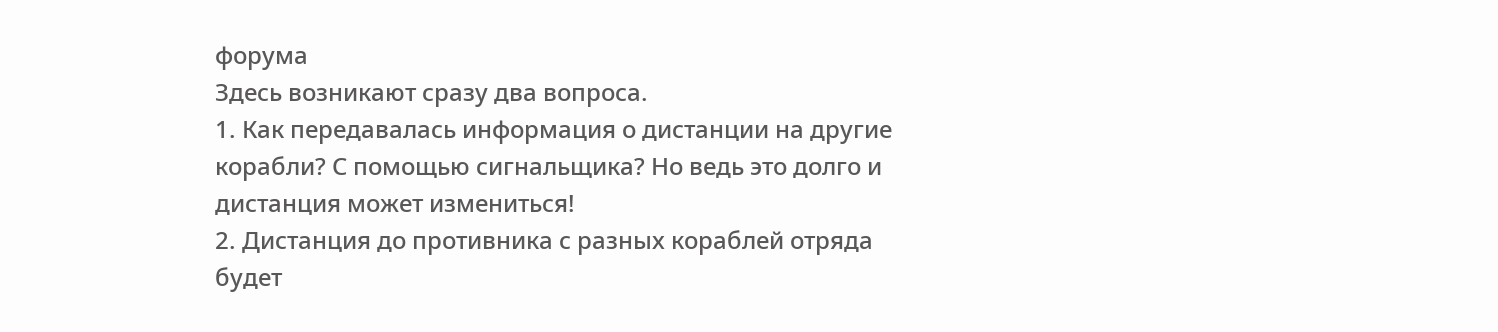форума
Здесь возникают сразу два вопроса.
1. Как передавалась информация о дистанции на другие корабли? С помощью сигнальщика? Но ведь это долго и дистанция может измениться!
2. Дистанция до противника с разных кораблей отряда будет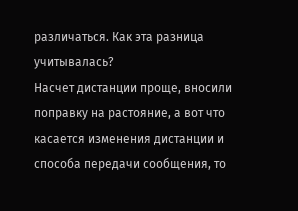различаться. Как эта разница учитывалась?
Насчет дистанции проще, вносили поправку на растояние, а вот что касается изменения дистанции и способа передачи сообщения, то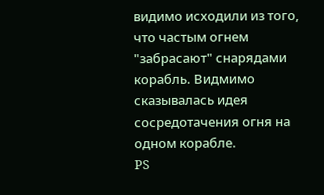видимо исходили из того, что частым огнем "забрасают" снарядами корабль. Видмимо сказывалась идея сосредотачения огня на одном корабле.
PS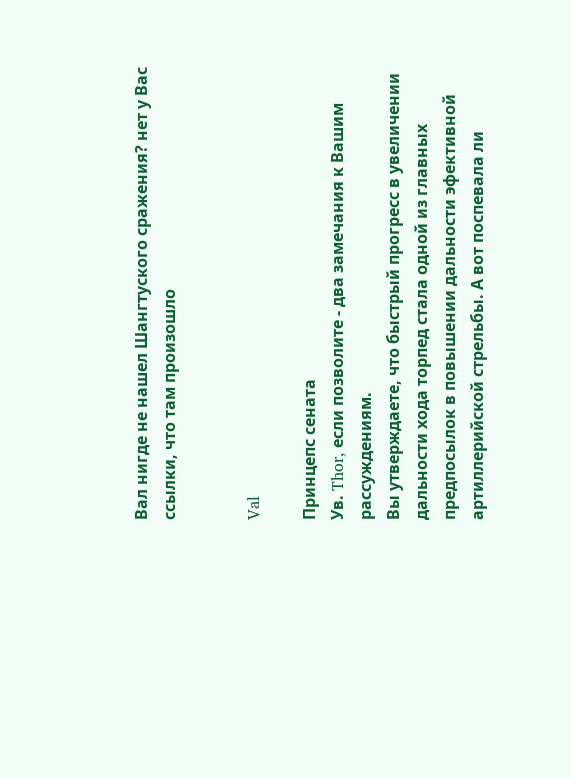Вал нигде не нашел Шангтуского сражения? нет у Вас ссылки, что там произошло


Val

Принцепс сената
Ув. Thor, если позволите - два замечания к Вашим рассуждениям.
Вы утверждаете, что быстрый прогресс в увеличении дальности хода торпед стала одной из главных предпосылок в повышении дальности эфективной артиллерийской стрельбы. А вот поспевала ли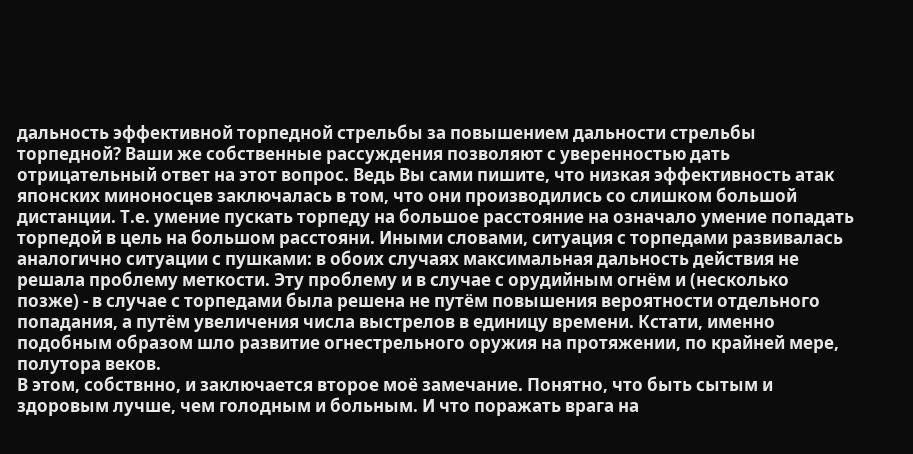дальность эффективной торпедной стрельбы за повышением дальности стрельбы торпедной? Ваши же собственные рассуждения позволяют с уверенностью дать отрицательный ответ на этот вопрос. Ведь Вы сами пишите, что низкая эффективность атак японских миноносцев заключалась в том, что они производились со слишком большой дистанции. Т.е. умение пускать торпеду на большое расстояние на означало умение попадать торпедой в цель на большом расстояни. Иными словами, ситуация с торпедами развивалась аналогично ситуации с пушками: в обоих случаях максимальная дальность действия не решала проблему меткости. Эту проблему и в случае с орудийным огнём и (несколько позже) - в случае с торпедами была решена не путём повышения вероятности отдельного попадания, а путём увеличения числа выстрелов в единицу времени. Кстати, именно подобным образом шло развитие огнестрельного оружия на протяжении, по крайней мере, полутора веков.
В этом, собствнно, и заключается второе моё замечание. Понятно, что быть сытым и здоровым лучше, чем голодным и больным. И что поражать врага на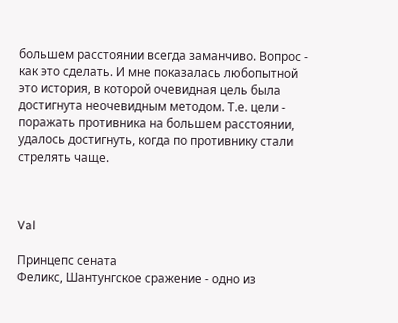большем расстоянии всегда заманчиво. Вопрос - как это сделать. И мне показалась любопытной это история, в которой очевидная цель была достигнута неочевидным методом. Т.е. цели - поражать противника на большем расстоянии, удалось достигнуть, когда по противнику стали стрелять чаще.



Val

Принцепс сената
Феликс, Шантунгское сражение - одно из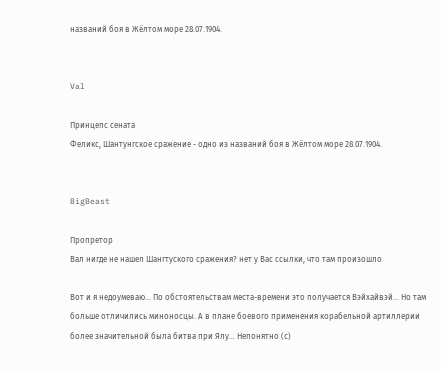названий боя в Жёлтом море 28.07.1904.


Val

Принцепс сената
Феликс, Шантунгское сражение - одно из названий боя в Жёлтом море 28.07.1904.


BigBeast

Пропретор
Вал нигде не нашел Шангтуского сражения? нет у Вас ссылки, что там произошло

Вот и я недоумеваю... По обстоятельствам места-времени это получается Вэйхайвэй... Но там больше отличились миноносцы. А в плане боевого применения корабельной артиллерии более значительной была битва при Ялу... Непонятно (с)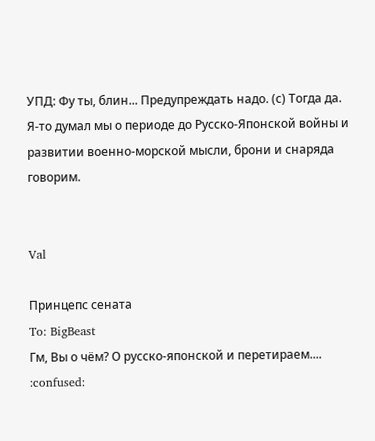УПД: Фу ты, блин... Предупреждать надо. (с) Тогда да. Я-то думал мы о периоде до Русско-Японской войны и развитии военно-морской мысли, брони и снаряда говорим.


Val

Принцепс сената
To: BigBeast
Гм, Вы о чём? О русско-японской и перетираем.... :confused: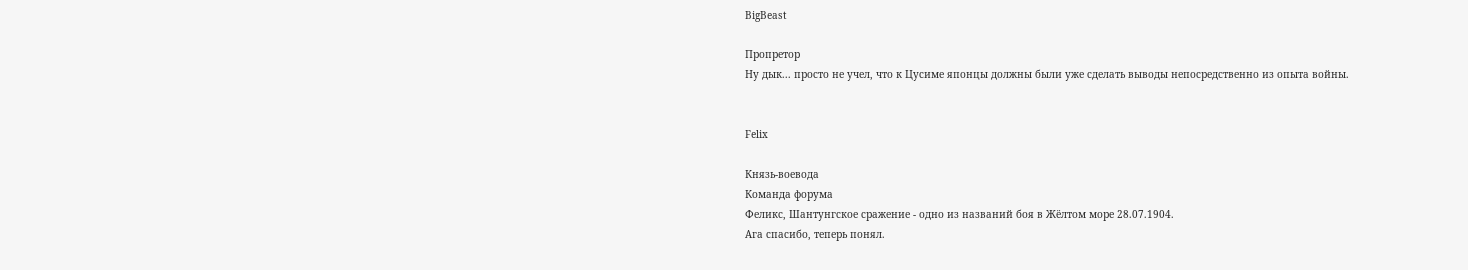BigBeast

Пропретор
Ну дык... просто не учел, что к Цусиме японцы должны были уже сделать выводы непосредственно из опыта войны.


Felix

Князь-воевода
Команда форума
Феликс, Шантунгское сражение - одно из названий боя в Жёлтом море 28.07.1904.
Ага спасибо, теперь понял.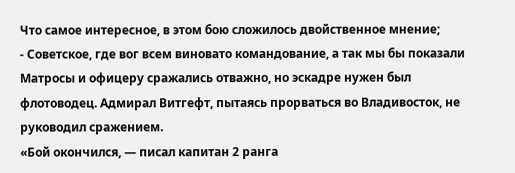Что самое интересное, в этом бою сложилось двойственное мнение;
- Советское, где вог всем виновато командование, а так мы бы показали
Матросы и офицеру сражались отважно, но эскадре нужен был флотоводец. Адмирал Витгефт, пытаясь прорваться во Владивосток, не руководил сражением.
«Бой окончился, — писал капитан 2 ранга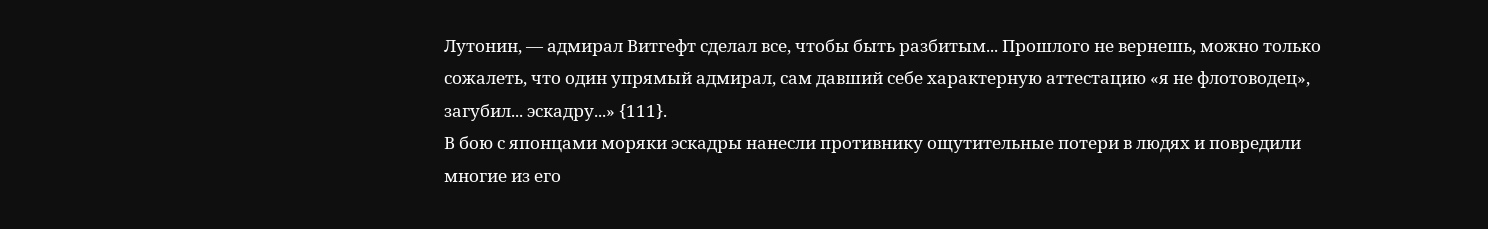Лутонин, — адмирал Витгефт сделал все, чтобы быть разбитым... Прошлого не вернешь, можно только сожалеть, что один упрямый адмирал, сам давший себе характерную аттестацию «я не флотоводец», загубил... эскадру...» {111}.
В бою с японцами моряки эскадры нанесли противнику ощутительные потери в людях и повредили многие из его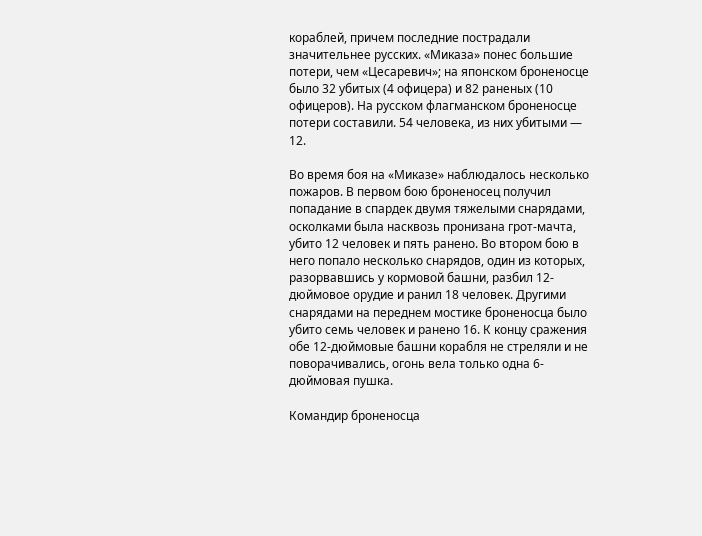кораблей, причем последние пострадали значительнее русских. «Миказа» понес большие потери, чем «Цесаревич»; на японском броненосце было 32 убитых (4 офицера) и 82 раненых (10 офицеров). На русском флагманском броненосце потери составили. 54 человека, из них убитыми — 12.

Во время боя на «Миказе» наблюдалось несколько пожаров. В первом бою броненосец получил попадание в спардек двумя тяжелыми снарядами, осколками была насквозь пронизана грот-мачта, убито 12 человек и пять ранено. Во втором бою в него попало несколько снарядов, один из которых, разорвавшись у кормовой башни, разбил 12-дюймовое орудие и ранил 18 человек. Другими снарядами на переднем мостике броненосца было убито семь человек и ранено 16. К концу сражения обе 12-дюймовые башни корабля не стреляли и не поворачивались, огонь вела только одна 6-дюймовая пушка.

Командир броненосца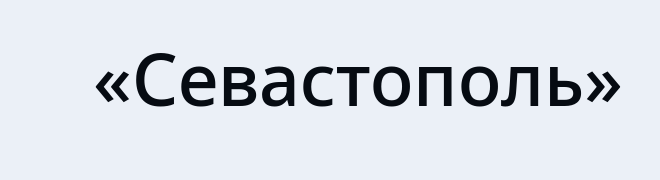«Севастополь»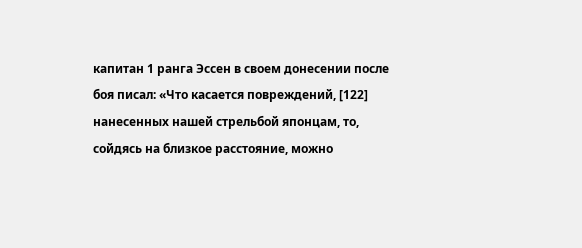капитан 1 ранга Эссен в своем донесении после боя писал: «Что касается повреждений, [122] нанесенных нашей стрельбой японцам, то, сойдясь на близкое расстояние, можно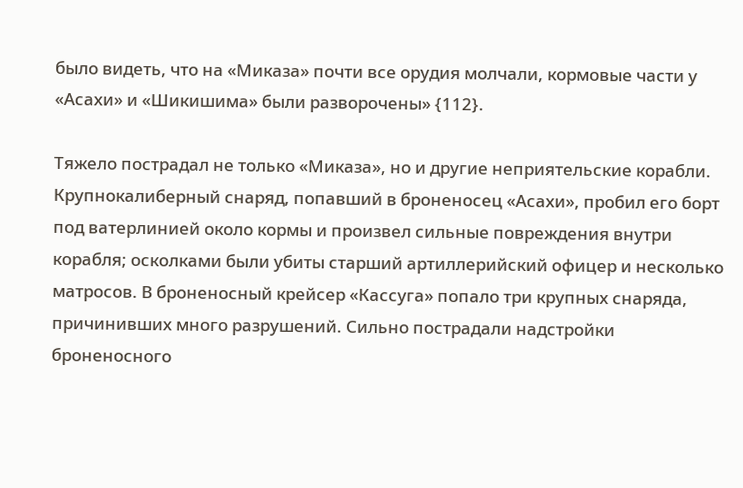было видеть, что на «Миказа» почти все орудия молчали, кормовые части у «Асахи» и «Шикишима» были разворочены» {112}.

Тяжело пострадал не только «Миказа», но и другие неприятельские корабли. Крупнокалиберный снаряд, попавший в броненосец «Асахи», пробил его борт под ватерлинией около кормы и произвел сильные повреждения внутри корабля; осколками были убиты старший артиллерийский офицер и несколько матросов. В броненосный крейсер «Кассуга» попало три крупных снаряда, причинивших много разрушений. Сильно пострадали надстройки броненосного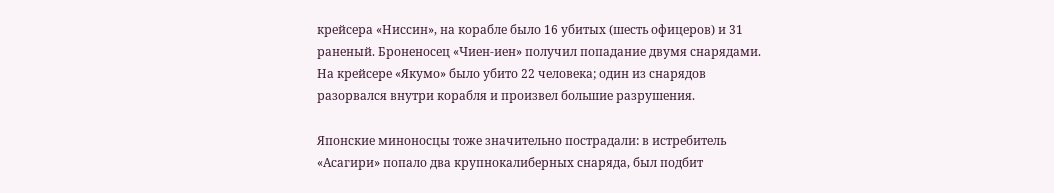крейсера «Ниссин», на корабле было 16 убитых (шесть офицеров) и 31 раненый. Броненосец «Чиен-иен» получил попадание двумя снарядами. На крейсере «Якумо» было убито 22 человека; один из снарядов разорвался внутри корабля и произвел большие разрушения.

Японские миноносцы тоже значительно пострадали: в истребитель «Асагири» попало два крупнокалиберных снаряда, был подбит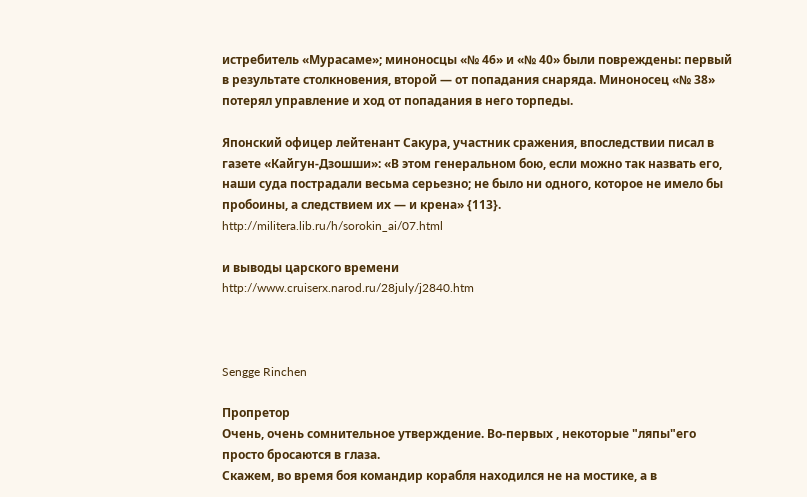истребитель «Мурасаме»; миноносцы «№ 46» и «№ 40» были повреждены: первый в результате столкновения, второй — от попадания снаряда. Миноносец «№ 38» потерял управление и ход от попадания в него торпеды.

Японский офицер лейтенант Сакура, участник сражения, впоследствии писал в газете «Кайгун-Дзошши»: «В этом генеральном бою, если можно так назвать его, наши суда пострадали весьма серьезно; не было ни одного, которое не имело бы пробоины, а следствием их — и крена» {113}.
http://militera.lib.ru/h/sorokin_ai/07.html

и выводы царского времени
http://www.cruiserx.narod.ru/28july/j2840.htm



Sengge Rinchen

Пропретор
Очень, очень сомнительное утверждение. Во-первых , некоторые "ляпы"его просто бросаются в глаза.
Скажем, во время боя командир корабля находился не на мостике, а в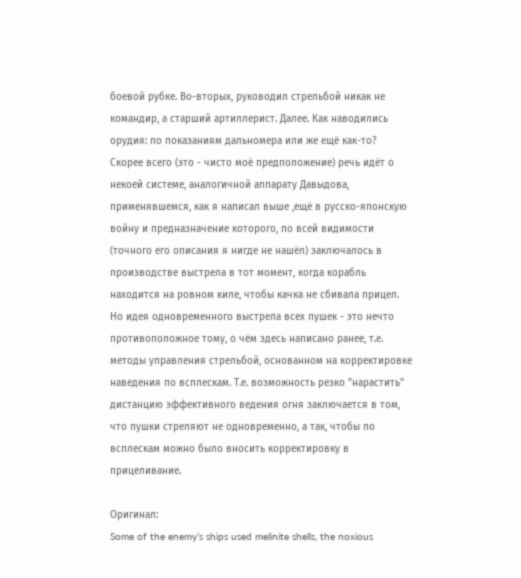боевой рубке. Во-вторых, руководил стрельбой никак не командир, а старший артиллерист. Далее. Как наводились орудия: по показаниям дальномера или же ещё как-то?
Скорее всего (это - чисто моё предположение) речь идёт о некоей системе, аналогичной аппарату Давыдова, применявшемся, как я написал выше ,ещё в русско-японскую войну и предназначение которого, по всей видимости (точного его описания я нигде не нашёл) заключалось в производстве выстрела в тот момент, когда корабль находится на ровном киле, чтобы качка не сбивала прицел.
Но идея одновременного выстрела всех пушек - это нечто противоположное тому, о чём здесь написано ранее, т.е. методы управления стрельбой, основанном на корректировке наведения по всплескам. Т.е. возможность резко "нарастить" дистанцию эффективного ведения огня заключается в том, что пушки стреляют не одновременно, а так, чтобы по всплескам можно было вносить корректировку в прицеливание.

Оригинал:
Some of the enemy’s ships used melinite shells, the noxious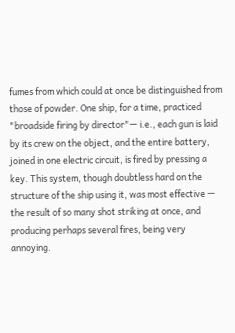fumes from which could at once be distinguished from those of powder. One ship, for a time, practiced "broadside firing by director"— i.e., each gun is laid by its crew on the object, and the entire battery, joined in one electric circuit, is fired by pressing a key. This system, though doubtless hard on the structure of the ship using it, was most effective — the result of so many shot striking at once, and producing perhaps several fires, being very annoying.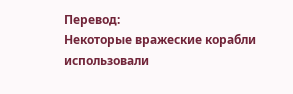Перевод:
Некоторые вражеские корабли использовали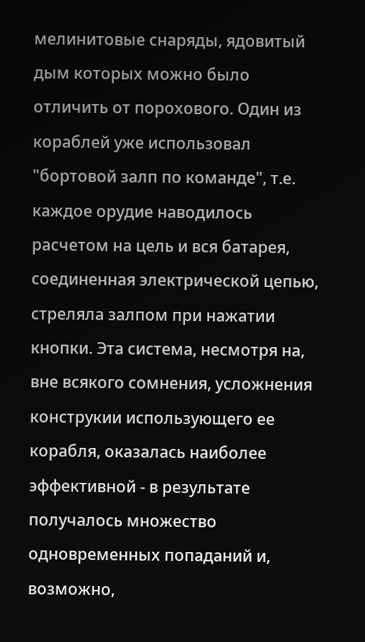мелинитовые снаряды, ядовитый дым которых можно было отличить от порохового. Один из кораблей уже использовал "бортовой залп по команде", т.е. каждое орудие наводилось расчетом на цель и вся батарея, соединенная электрической цепью, стреляла залпом при нажатии кнопки. Эта система, несмотря на, вне всякого сомнения, усложнения конструкии использующего ее корабля, оказалась наиболее эффективной - в результате получалось множество одновременных попаданий и, возможно,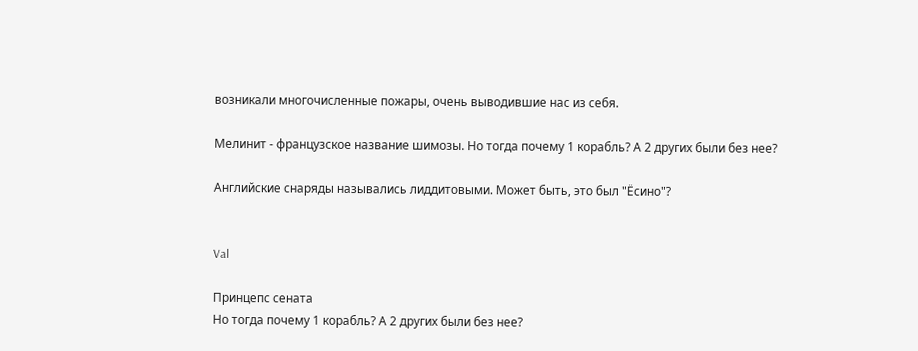возникали многочисленные пожары, очень выводившие нас из себя.

Мелинит - французское название шимозы. Но тогда почему 1 корабль? А 2 других были без нее?

Английские снаряды назывались лиддитовыми. Может быть, это был "Ёсино"?


Val

Принцепс сената
Но тогда почему 1 корабль? А 2 других были без нее?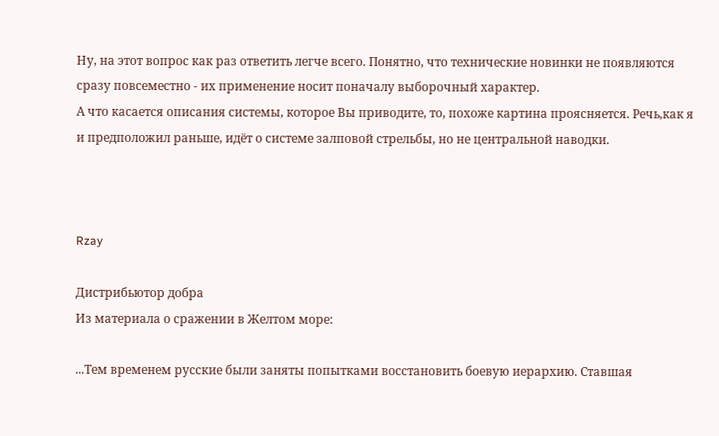Ну, на этот вопрос как раз ответить легче всего. Понятно, что технические новинки не появляются сразу повсеместно - их применение носит поначалу выборочный характер.
А что касается описания системы, которое Вы приводите, то, похоже картина проясняется. Речь,как я и предположил раньше, идёт о системе залповой стрельбы, но не центральной наводки.



Rzay

Дистрибьютор добра
Из материала о сражении в Желтом море:

...Тем временем русские были заняты попытками восстановить боевую иерархию. Ставшая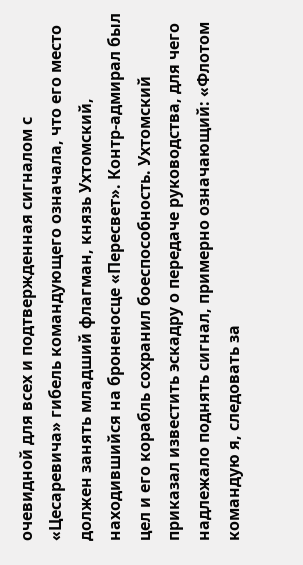очевидной для всех и подтвержденная сигналом с «Цесаревича» гибель командующего означала, что его место должен занять младший флагман, князь Ухтомский, находившийся на броненосце «Пересвет». Контр-адмирал был цел и его корабль сохранил боеспособность. Ухтомский приказал известить эскадру о передаче руководства, для чего надлежало поднять сигнал, примерно означающий: «Флотом командую я, следовать за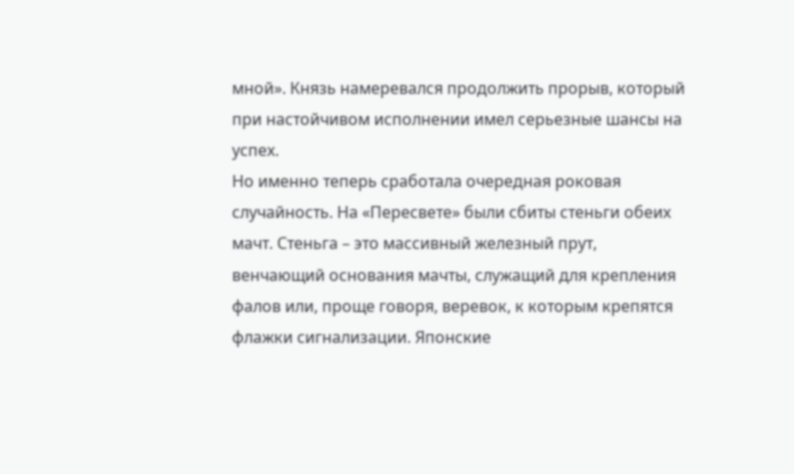мной». Князь намеревался продолжить прорыв, который при настойчивом исполнении имел серьезные шансы на успех.
Но именно теперь сработала очередная роковая случайность. На «Пересвете» были сбиты стеньги обеих мачт. Стеньга – это массивный железный прут, венчающий основания мачты, служащий для крепления фалов или, проще говоря, веревок, к которым крепятся флажки сигнализации. Японские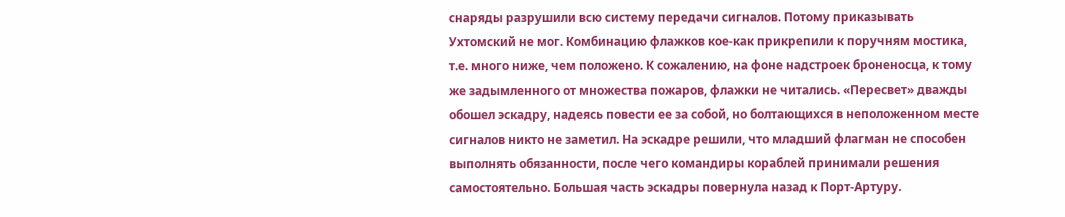снаряды разрушили всю систему передачи сигналов. Потому приказывать Ухтомский не мог. Комбинацию флажков кое-как прикрепили к поручням мостика, т.е. много ниже, чем положено. К сожалению, на фоне надстроек броненосца, к тому же задымленного от множества пожаров, флажки не читались. «Пересвет» дважды обошел эскадру, надеясь повести ее за собой, но болтающихся в неположенном месте сигналов никто не заметил. На эскадре решили, что младший флагман не способен выполнять обязанности, после чего командиры кораблей принимали решения самостоятельно. Большая часть эскадры повернула назад к Порт-Артуру.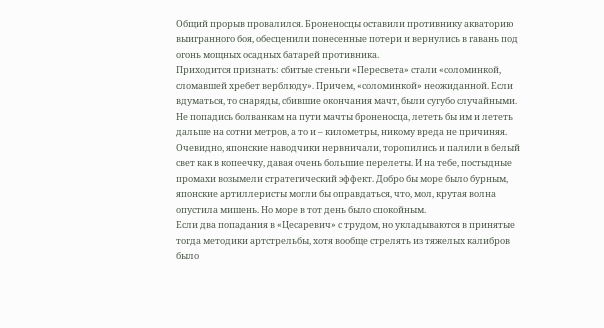Общий прорыв провалился. Броненосцы оставили противнику акваторию выигранного боя, обесценили понесенные потери и вернулись в гавань под огонь мощных осадных батарей противника.
Приходится признать: сбитые стеньги «Пересвета» стали «соломинкой, сломавшей хребет верблюду». Причем, «соломинкой» неожиданной. Если вдуматься, то снаряды, сбившие окончания мачт, были сугубо случайными. Не попадись болванкам на пути мачты броненосца, лететь бы им и лететь дальше на сотни метров, а то и – километры, никому вреда не причиняя. Очевидно, японские наводчики нервничали, торопились и палили в белый свет как в копеечку, давая очень большие перелеты. И на тебе, постыдные промахи возымели стратегический эффект. Добро бы море было бурным, японские артиллеристы могли бы оправдаться, что, мол, крутая волна опустила мишень. Но море в тот день было спокойным.
Если два попадания в «Цесаревич» с трудом, но укладываются в принятые тогда методики артстрельбы, хотя вообще стрелять из тяжелых калибров было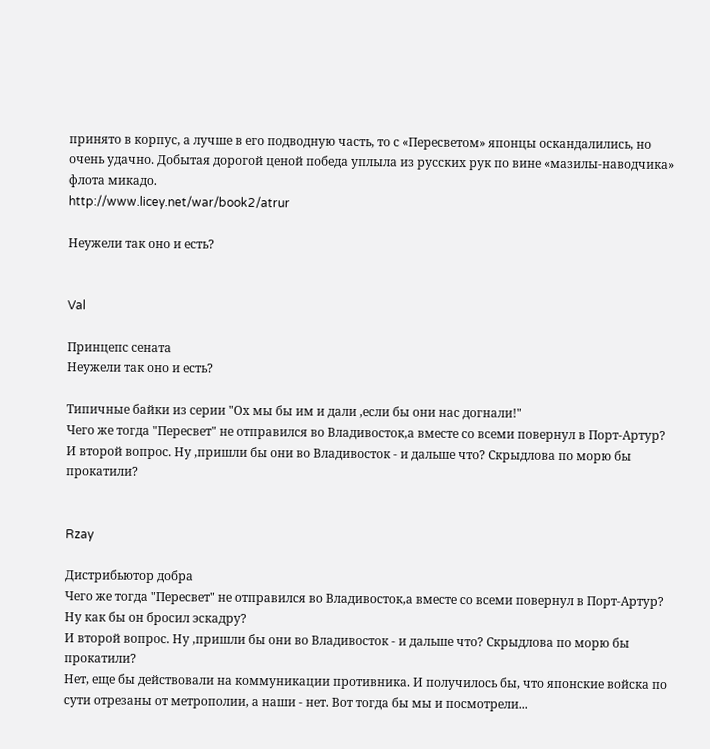принято в корпус, а лучше в его подводную часть, то с «Пересветом» японцы оскандалились, но очень удачно. Добытая дорогой ценой победа уплыла из русских рук по вине «мазилы-наводчика» флота микадо.
http://www.licey.net/war/book2/atrur

Неужели так оно и есть?


Val

Принцепс сената
Неужели так оно и есть?

Типичные байки из серии "Ох мы бы им и дали ,если бы они нас догнали!"
Чего же тогда "Пересвет" не отправился во Владивосток,а вместе со всеми повернул в Порт-Артур?
И второй вопрос. Ну ,пришли бы они во Владивосток - и дальше что? Скрыдлова по морю бы прокатили?


Rzay

Дистрибьютор добра
Чего же тогда "Пересвет" не отправился во Владивосток,а вместе со всеми повернул в Порт-Артур?
Ну как бы он бросил эскадру?
И второй вопрос. Ну ,пришли бы они во Владивосток - и дальше что? Скрыдлова по морю бы прокатили?
Нет, еще бы действовали на коммуникации противника. И получилось бы, что японские войска по сути отрезаны от метрополии, а наши - нет. Вот тогда бы мы и посмотрели...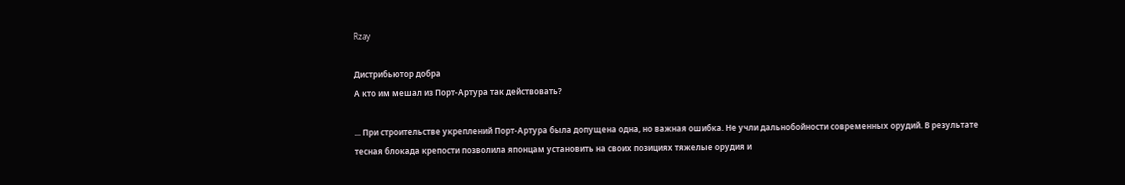Rzay

Дистрибьютор добра
А кто им мешал из Порт-Артура так действовать?

... При строительстве укреплений Порт-Артура была допущена одна, но важная ошибка. Не учли дальнобойности современных орудий. В результате тесная блокада крепости позволила японцам установить на своих позициях тяжелые орудия и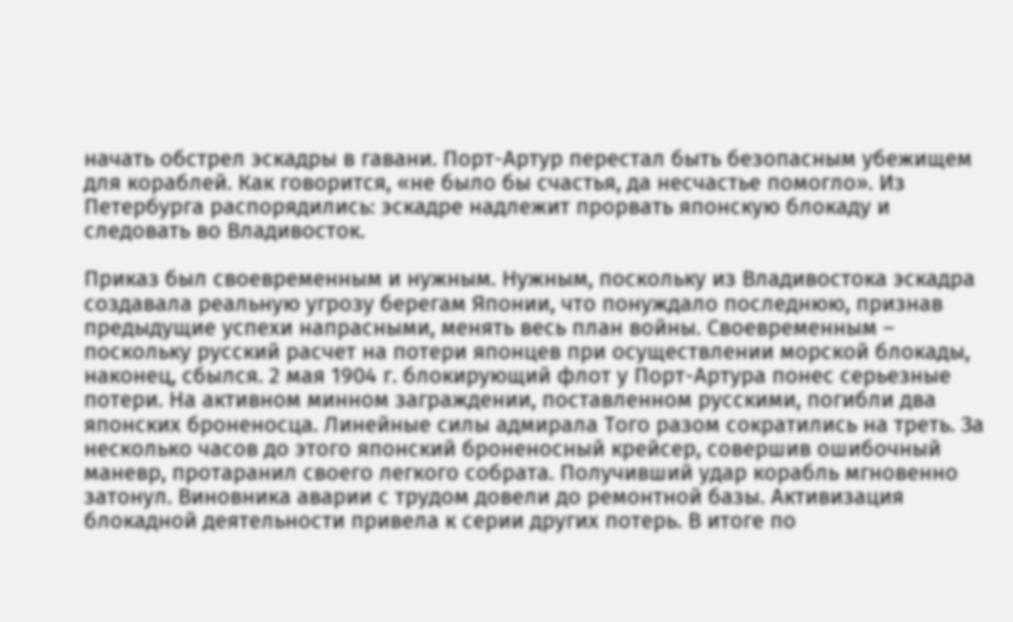начать обстрел эскадры в гавани. Порт-Артур перестал быть безопасным убежищем для кораблей. Как говорится, «не было бы счастья, да несчастье помогло». Из Петербурга распорядились: эскадре надлежит прорвать японскую блокаду и следовать во Владивосток.

Приказ был своевременным и нужным. Нужным, поскольку из Владивостока эскадра создавала реальную угрозу берегам Японии, что понуждало последнюю, признав предыдущие успехи напрасными, менять весь план войны. Своевременным – поскольку русский расчет на потери японцев при осуществлении морской блокады, наконец, сбылся. 2 мая 1904 г. блокирующий флот у Порт-Артура понес серьезные потери. На активном минном заграждении, поставленном русскими, погибли два японских броненосца. Линейные силы адмирала Того разом сократились на треть. За несколько часов до этого японский броненосный крейсер, совершив ошибочный маневр, протаранил своего легкого собрата. Получивший удар корабль мгновенно затонул. Виновника аварии с трудом довели до ремонтной базы. Активизация блокадной деятельности привела к серии других потерь. В итоге по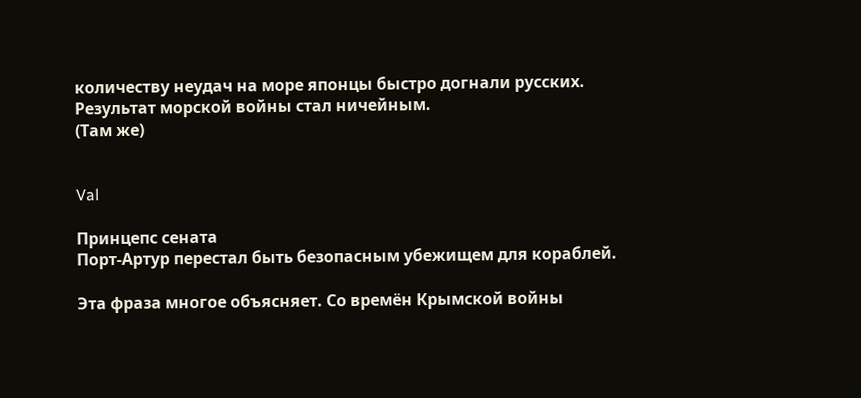количеству неудач на море японцы быстро догнали русских. Результат морской войны стал ничейным.
(Там же)


Val

Принцепс сената
Порт-Артур перестал быть безопасным убежищем для кораблей.

Эта фраза многое объясняет. Со времён Крымской войны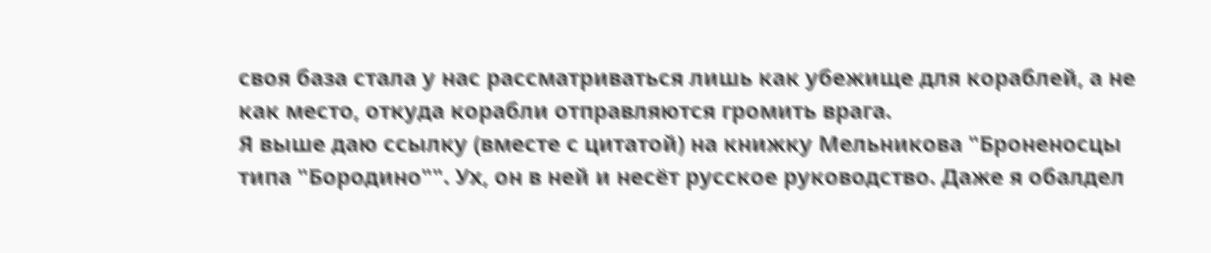своя база стала у нас рассматриваться лишь как убежище для кораблей, а не как место, откуда корабли отправляются громить врага.
Я выше даю ссылку (вместе с цитатой) на книжку Мельникова "Броненосцы типа "Бородино"". Ух, он в ней и несёт русское руководство. Даже я обалдел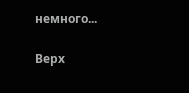немного...

Верх